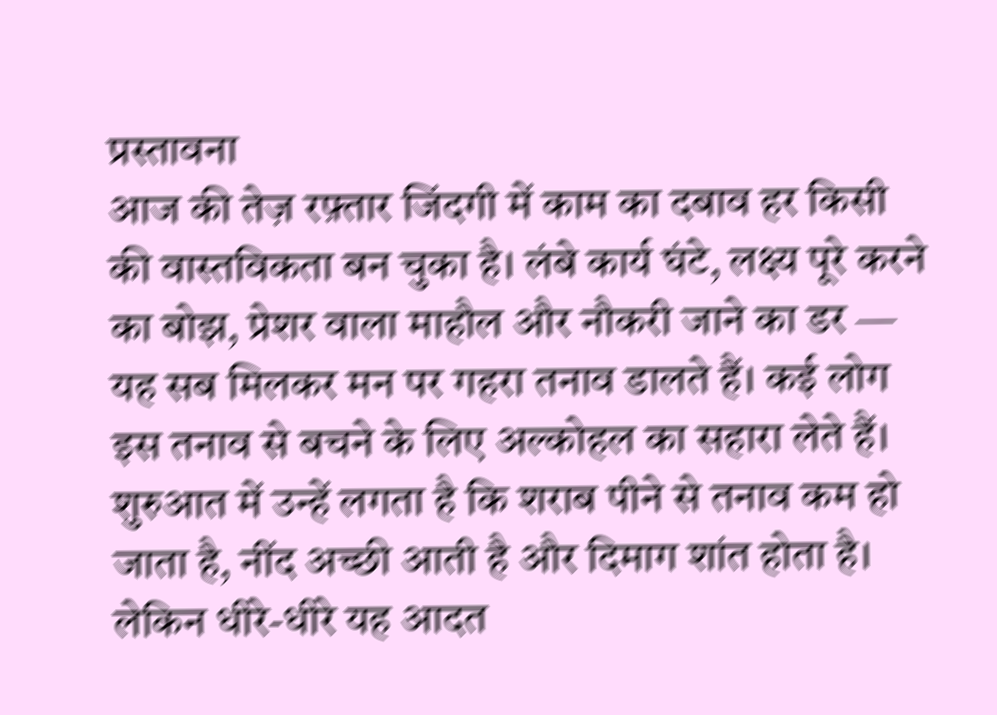प्रस्तावना
आज की तेज़ रफ़्तार जिंदगी में काम का दबाव हर किसी की वास्तविकता बन चुका है। लंबे कार्य घंटे, लक्ष्य पूरे करने का बोझ, प्रेशर वाला माहौल और नौकरी जाने का डर — यह सब मिलकर मन पर गहरा तनाव डालते हैं। कई लोग इस तनाव से बचने के लिए अल्कोहल का सहारा लेते हैं। शुरुआत में उन्हें लगता है कि शराब पीने से तनाव कम हो जाता है, नींद अच्छी आती है और दिमाग शांत होता है। लेकिन धीरे-धीरे यह आदत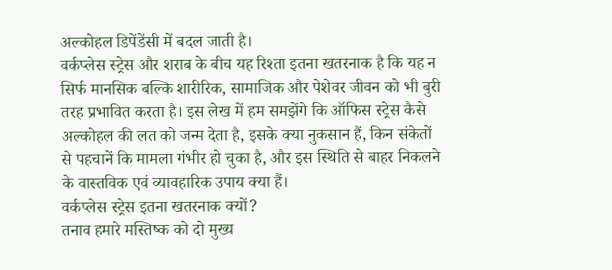अल्कोहल डिपेंडेंसी में बदल जाती है।
वर्कप्लेस स्ट्रेस और शराब के बीच यह रिश्ता इतना खतरनाक है कि यह न सिर्फ मानसिक बल्कि शारीरिक, सामाजिक और पेशेवर जीवन को भी बुरी तरह प्रभावित करता है। इस लेख में हम समझेंगे कि ऑफिस स्ट्रेस कैसे अल्कोहल की लत को जन्म देता है, इसके क्या नुकसान हैं, किन संकेतों से पहचानें कि मामला गंभीर हो चुका है, और इस स्थिति से बाहर निकलने के वास्तविक एवं व्यावहारिक उपाय क्या हैं।
वर्कप्लेस स्ट्रेस इतना खतरनाक क्यों?
तनाव हमारे मस्तिष्क को दो मुख्य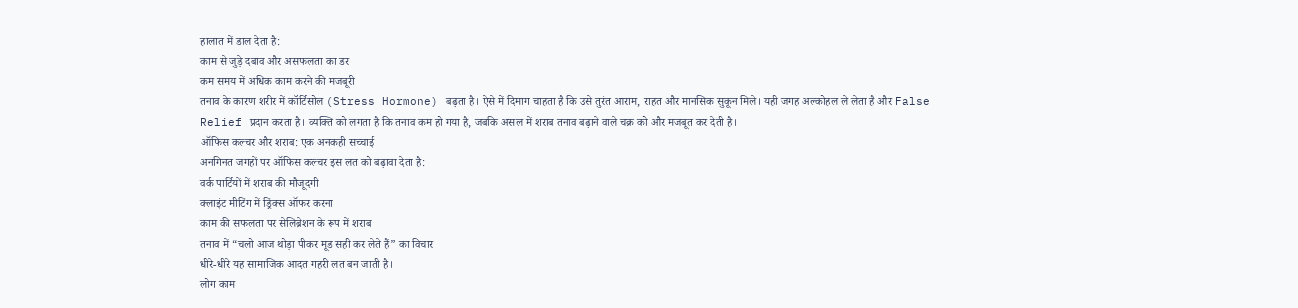हालात में डाल देता है:
काम से जुड़े दबाव और असफलता का डर
कम समय में अधिक काम करने की मजबूरी
तनाव के कारण शरीर में कॉर्टिसोल (Stress Hormone) बढ़ता है। ऐसे में दिमाग चाहता है कि उसे तुरंत आराम, राहत और मानसिक सुकून मिले। यही जगह अल्कोहल ले लेता है और False Relief प्रदान करता है। व्यक्ति को लगता है कि तनाव कम हो गया है, जबकि असल में शराब तनाव बढ़ाने वाले चक्र को और मजबूत कर देती है।
ऑफिस कल्चर और शराब: एक अनकही सच्चाई
अनगिनत जगहों पर ऑफिस कल्चर इस लत को बढ़ावा देता है:
वर्क पार्टियों में शराब की मौजूदगी
क्लाइंट मीटिंग में ड्रिंक्स ऑफर करना
काम की सफलता पर सेलिब्रेशन के रूप में शराब
तनाव में “चलो आज थोड़ा पीकर मूड सही कर लेते हैं” का विचार
धीरे-धीरे यह सामाजिक आदत गहरी लत बन जाती है।
लोग काम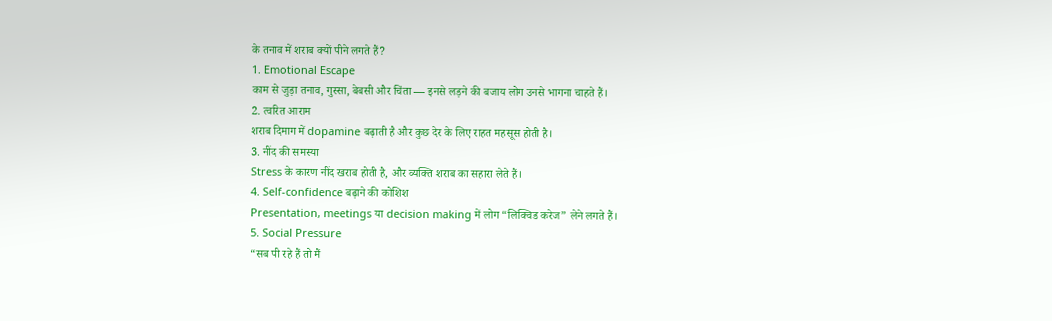के तनाव में शराब क्यों पीने लगते हैं?
1. Emotional Escape
काम से जुड़ा तनाव, गुस्सा, बेबसी और चिंता — इनसे लड़ने की बजाय लोग उनसे भागना चाहते हैं।
2. त्वरित आराम
शराब दिमाग में dopamine बढ़ाती है और कुछ देर के लिए राहत महसूस होती है।
3. नींद की समस्या
Stress के कारण नींद खराब होती है, और व्यक्ति शराब का सहारा लेते हैं।
4. Self-confidence बढ़ाने की कोशिश
Presentation, meetings या decision making में लोग “लिक्विड करेज” लेने लगते हैं।
5. Social Pressure
“सब पी रहे हैं तो मैं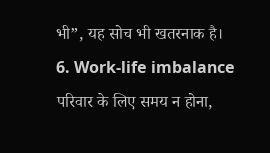भी”, यह सोच भी खतरनाक है।
6. Work-life imbalance
परिवार के लिए समय न होना,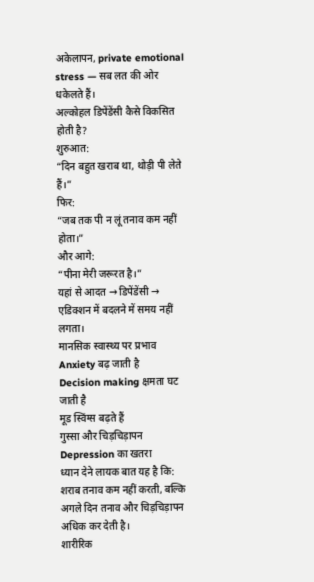अकेलापन, private emotional stress — सब लत की ओर धकेलते हैं।
अल्कोहल डिपेंडेंसी कैसे विकसित होती है?
शुरुआत:
“दिन बहुत खराब था, थोड़ी पी लेते हैं।”
फिर:
“जब तक पी न लूं तनाव कम नहीं होता।”
और आगे:
“पीना मेरी जरूरत है।”
यहां से आदत → डिपेंडेंसी → एडिक्शन में बदलने में समय नहीं लगता।
मानसिक स्वास्थ्य पर प्रभाव
Anxiety बढ़ जाती है
Decision making क्षमता घट जाती है
मूड स्विंग्स बढ़ते हैं
गुस्सा और चिड़चिड़ापन
Depression का खतरा
ध्यान देने लायक बात यह है कि:
शराब तनाव कम नहीं करती, बल्कि अगले दिन तनाव और चिड़चिड़ापन अधिक कर देती है।
शारीरिक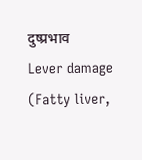दुष्प्रभाव
Lever damage (Fatty liver,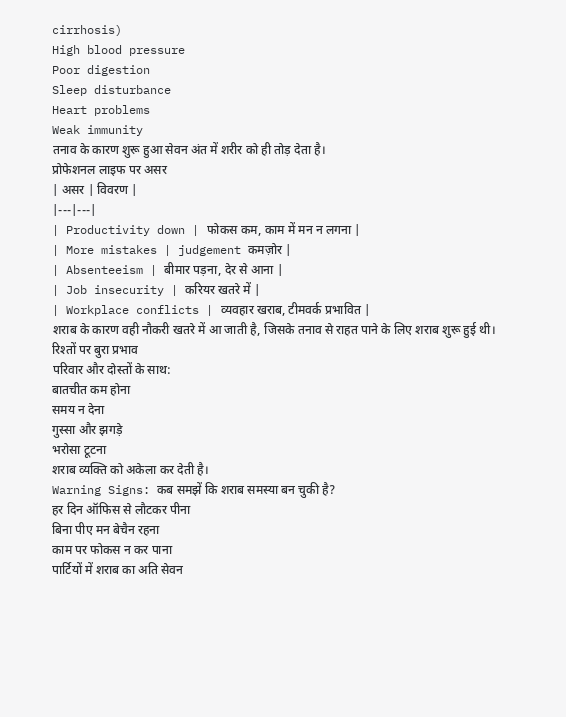cirrhosis)
High blood pressure
Poor digestion
Sleep disturbance
Heart problems
Weak immunity
तनाव के कारण शुरू हुआ सेवन अंत में शरीर को ही तोड़ देता है।
प्रोफेशनल लाइफ पर असर
| असर | विवरण |
|---|---|
| Productivity down | फोकस कम, काम में मन न लगना |
| More mistakes | judgement कमज़ोर |
| Absenteeism | बीमार पड़ना, देर से आना |
| Job insecurity | करियर खतरे में |
| Workplace conflicts | व्यवहार खराब, टीमवर्क प्रभावित |
शराब के कारण वही नौकरी खतरे में आ जाती है, जिसके तनाव से राहत पाने के लिए शराब शुरू हुई थी।
रिश्तों पर बुरा प्रभाव
परिवार और दोस्तों के साथ:
बातचीत कम होना
समय न देना
गुस्सा और झगड़े
भरोसा टूटना
शराब व्यक्ति को अकेला कर देती है।
Warning Signs: कब समझें कि शराब समस्या बन चुकी है?
हर दिन ऑफिस से लौटकर पीना
बिना पीए मन बेचैन रहना
काम पर फोकस न कर पाना
पार्टियों में शराब का अति सेवन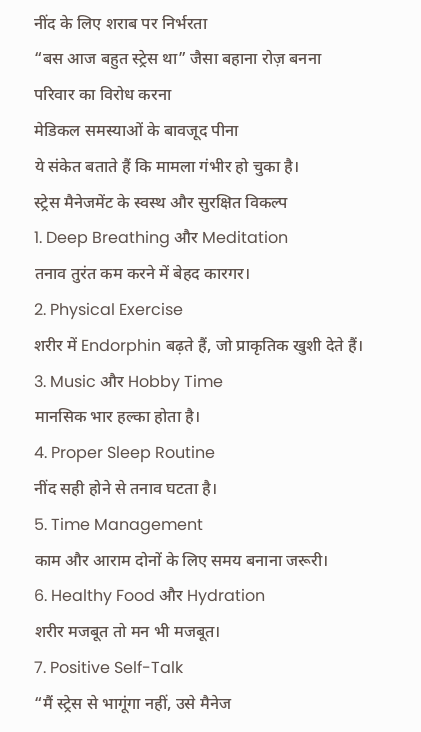नींद के लिए शराब पर निर्भरता
“बस आज बहुत स्ट्रेस था” जैसा बहाना रोज़ बनना
परिवार का विरोध करना
मेडिकल समस्याओं के बावजूद पीना
ये संकेत बताते हैं कि मामला गंभीर हो चुका है।
स्ट्रेस मैनेजमेंट के स्वस्थ और सुरक्षित विकल्प
1. Deep Breathing और Meditation
तनाव तुरंत कम करने में बेहद कारगर।
2. Physical Exercise
शरीर में Endorphin बढ़ते हैं, जो प्राकृतिक खुशी देते हैं।
3. Music और Hobby Time
मानसिक भार हल्का होता है।
4. Proper Sleep Routine
नींद सही होने से तनाव घटता है।
5. Time Management
काम और आराम दोनों के लिए समय बनाना जरूरी।
6. Healthy Food और Hydration
शरीर मजबूत तो मन भी मजबूत।
7. Positive Self-Talk
“मैं स्ट्रेस से भागूंगा नहीं, उसे मैनेज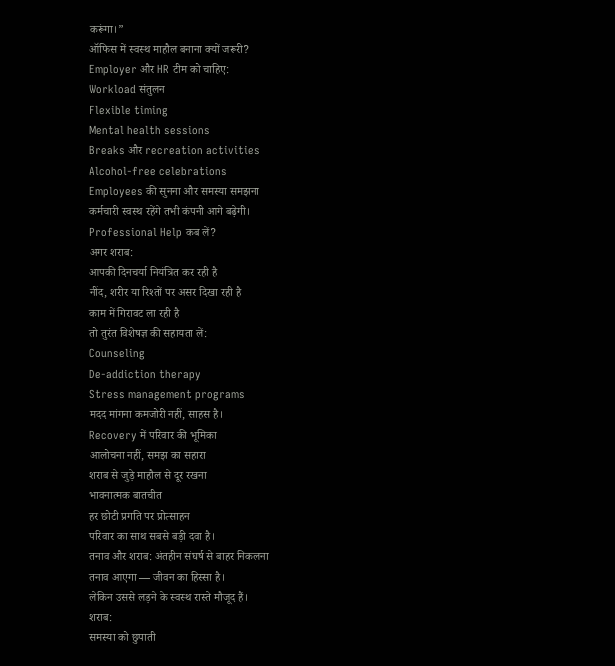करूंगा।”
ऑफिस में स्वस्थ माहौल बनाना क्यों जरूरी?
Employer और HR टीम को चाहिए:
Workload संतुलन
Flexible timing
Mental health sessions
Breaks और recreation activities
Alcohol-free celebrations
Employees की सुनना और समस्या समझना
कर्मचारी स्वस्थ रहेंगे तभी कंपनी आगे बढ़ेगी।
Professional Help कब लें?
अगर शराब:
आपकी दिनचर्या नियंत्रित कर रही है
नींद, शरीर या रिश्तों पर असर दिखा रही है
काम में गिरावट ला रही है
तो तुरंत विशेषज्ञ की सहायता लें:
Counseling
De-addiction therapy
Stress management programs
मदद मांगना कमजोरी नहीं, साहस है।
Recovery में परिवार की भूमिका
आलोचना नहीं, समझ का सहारा
शराब से जुड़े माहौल से दूर रखना
भावनात्मक बातचीत
हर छोटी प्रगति पर प्रोत्साहन
परिवार का साथ सबसे बड़ी दवा है।
तनाव और शराब: अंतहीन संघर्ष से बाहर निकलना
तनाव आएगा — जीवन का हिस्सा है।
लेकिन उससे लड़ने के स्वस्थ रास्ते मौजूद हैं।
शराब:
समस्या को छुपाती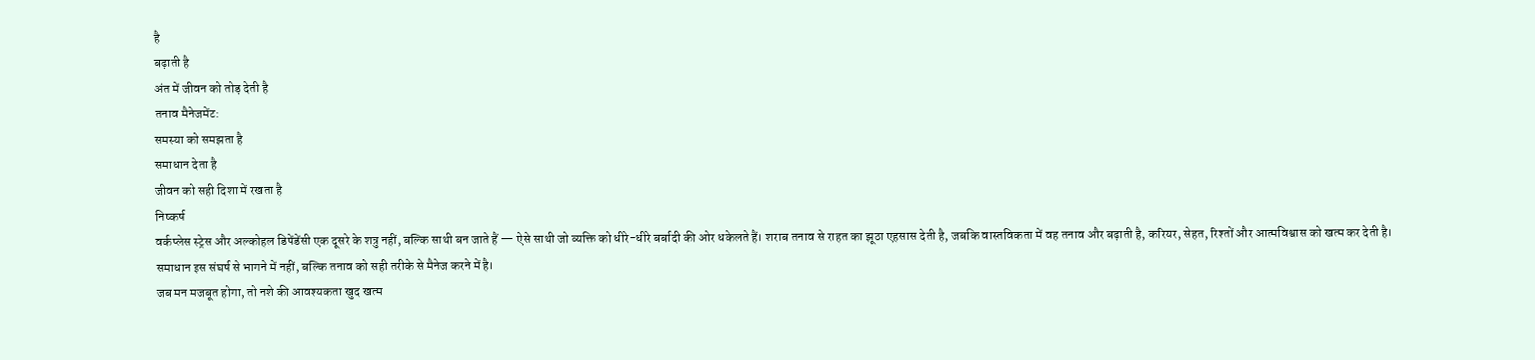है
बढ़ाती है
अंत में जीवन को तोड़ देती है
तनाव मैनेजमेंट:
समस्या को समझता है
समाधान देता है
जीवन को सही दिशा में रखता है
निष्कर्ष
वर्कप्लेस स्ट्रेस और अल्कोहल डिपेंडेंसी एक दूसरे के शत्रु नहीं, बल्कि साथी बन जाते हैं — ऐसे साथी जो व्यक्ति को धीरे-धीरे बर्बादी की ओर धकेलते हैं। शराब तनाव से राहत का झूठा एहसास देती है, जबकि वास्तविकता में वह तनाव और बढ़ाती है, करियर, सेहत, रिश्तों और आत्मविश्वास को खत्म कर देती है।
समाधान इस संघर्ष से भागने में नहीं, बल्कि तनाव को सही तरीके से मैनेज करने में है।
जब मन मजबूत होगा, तो नशे की आवश्यकता खुद खत्म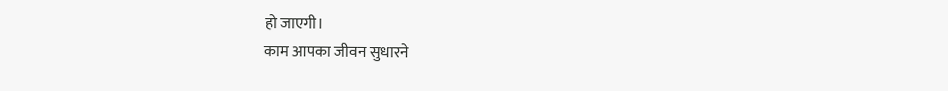हो जाएगी।
काम आपका जीवन सुधारने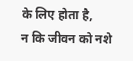के लिए होता है,
न कि जीवन को नशे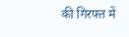की गिरफ्त में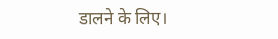डालने के लिए।